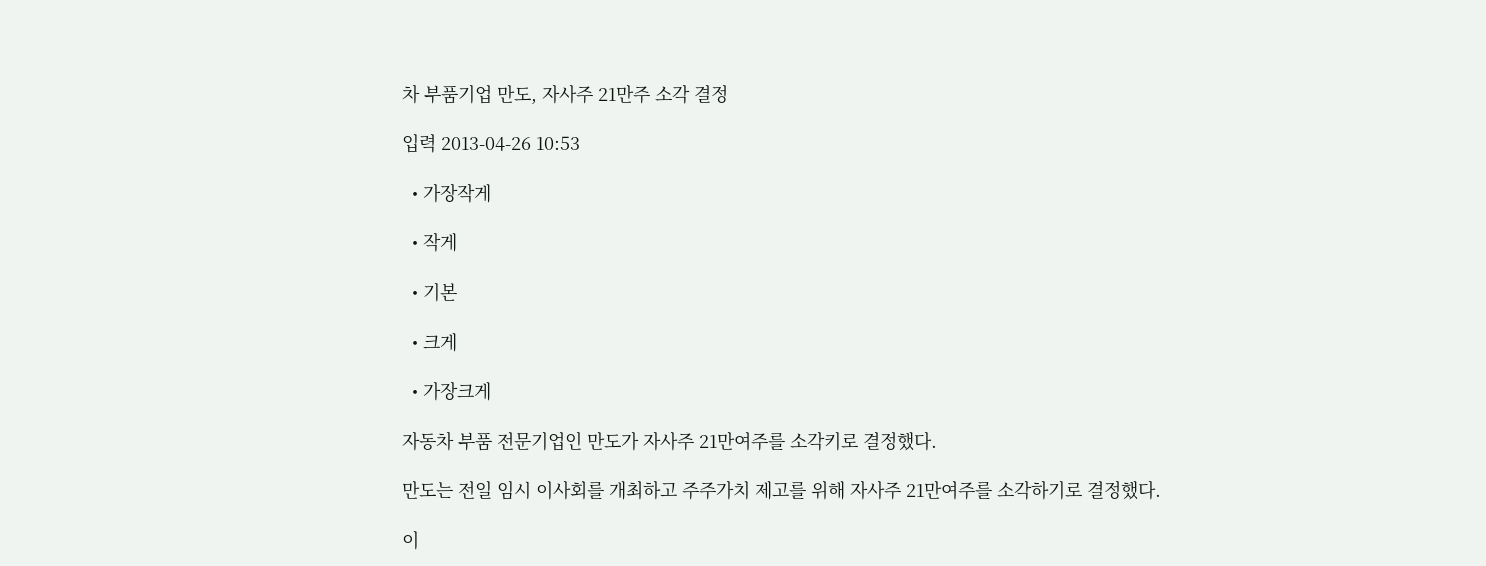차 부품기업 만도, 자사주 21만주 소각 결정

입력 2013-04-26 10:53

  • 가장작게

  • 작게

  • 기본

  • 크게

  • 가장크게

자동차 부품 전문기업인 만도가 자사주 21만여주를 소각키로 결정했다.

만도는 전일 임시 이사회를 개최하고 주주가치 제고를 위해 자사주 21만여주를 소각하기로 결정했다.

이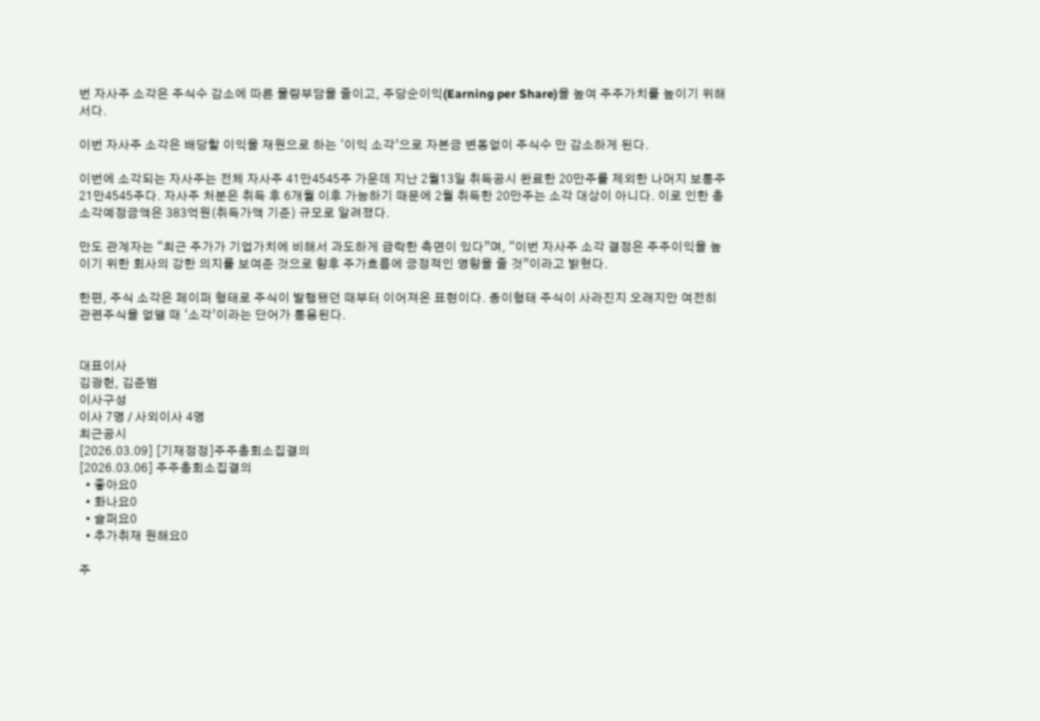번 자사주 소각은 주식수 감소에 따른 물량부담을 줄이고, 주당순이익(Earning per Share)을 높여 주주가치를 높이기 위해서다.

이번 자사주 소각은 배당할 이익을 재원으로 하는 ‘이익 소각’으로 자본금 변동없이 주식수 만 감소하게 된다.

이번에 소각되는 자사주는 전체 자사주 41만4545주 가운데 지난 2월13일 취득공시 완료한 20만주를 제외한 나머지 보통주 21만4545주다. 자사주 처분은 취득 후 6개월 이후 가능하기 때문에 2월 취득한 20만주는 소각 대상이 아니다. 이로 인한 총 소각예정금액은 383억원(취득가액 기준) 규모로 알려졌다.

만도 관계자는 “최근 주가가 기업가치에 비해서 과도하게 급락한 측면이 있다”며, “이번 자사주 소각 결정은 주주이익을 높이기 위한 회사의 강한 의지를 보여준 것으로 향후 주가흐름에 긍정적인 영향을 줄 것”이라고 밝혔다.

한편, 주식 소각은 페이퍼 형태로 주식이 발행됐던 때부터 이어져온 표현이다. 종이형태 주식이 사라진지 오래지만 여전히 관련주식을 없앨 때 ‘소각’이라는 단어가 통용된다.


대표이사
김광헌, 김준범
이사구성
이사 7명 / 사외이사 4명
최근공시
[2026.03.09] [기재정정]주주총회소집결의
[2026.03.06] 주주총회소집결의
  • 좋아요0
  • 화나요0
  • 슬퍼요0
  • 추가취재 원해요0

주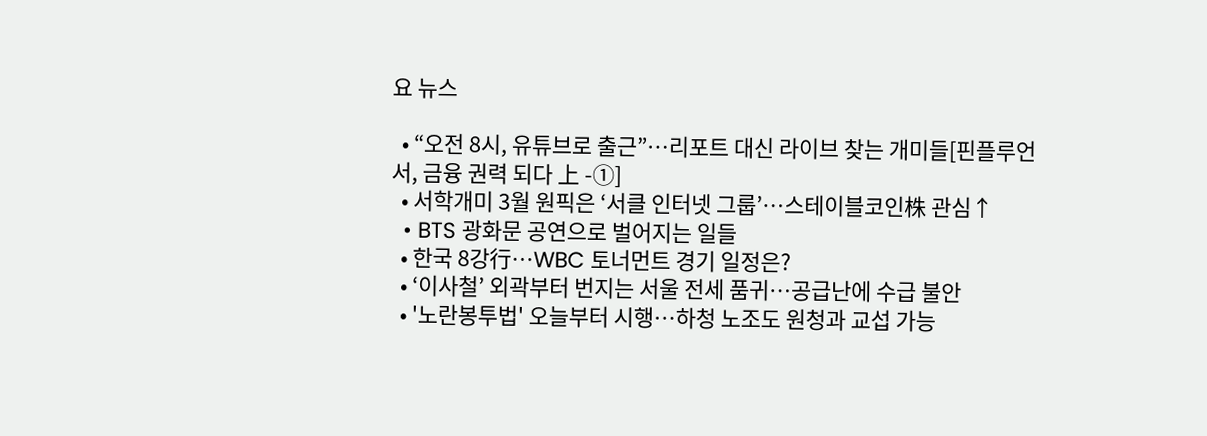요 뉴스

  • “오전 8시, 유튜브로 출근”…리포트 대신 라이브 찾는 개미들[핀플루언서, 금융 권력 되다 上 -①]
  • 서학개미 3월 원픽은 ‘서클 인터넷 그룹’⋯스테이블코인株 관심↑
  • BTS 광화문 공연으로 벌어지는 일들
  • 한국 8강行…WBC 토너먼트 경기 일정은?
  • ‘이사철’ 외곽부터 번지는 서울 전세 품귀…공급난에 수급 불안
  • '노란봉투법' 오늘부터 시행⋯하청 노조도 원청과 교섭 가능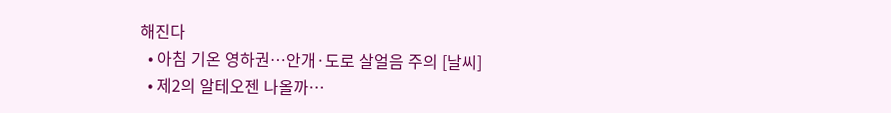해진다
  • 아침 기온 영하권…안개·도로 살얼음 주의 [날씨]
  • 제2의 알테오젠 나올까…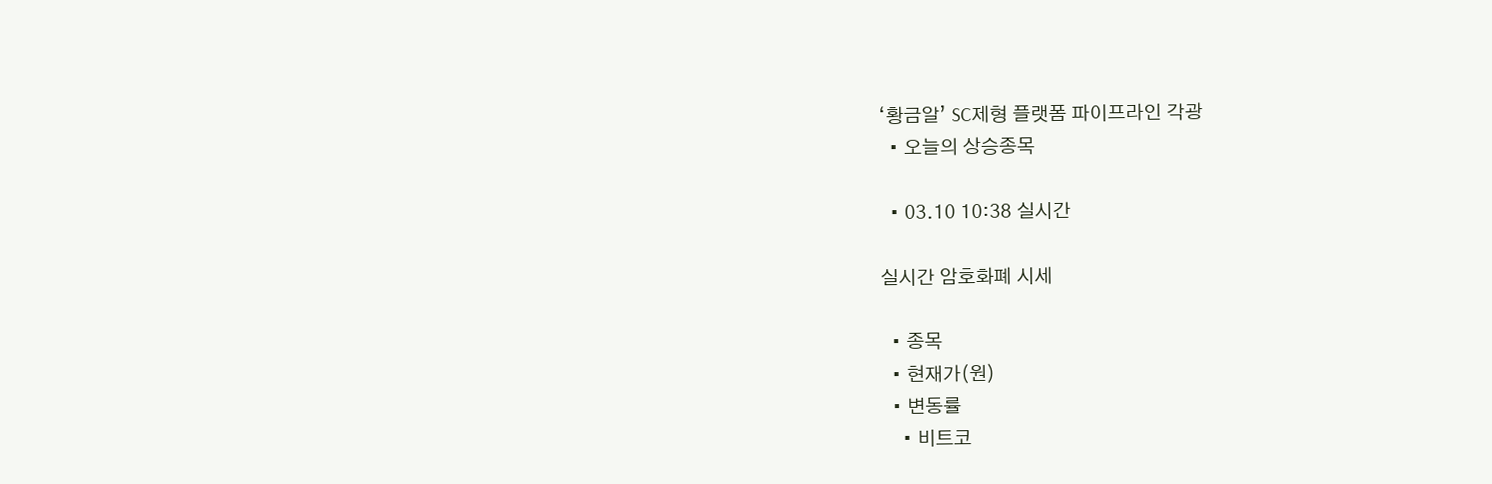‘황금알’ SC제형 플랫폼 파이프라인 각광
  • 오늘의 상승종목

  • 03.10 10:38 실시간

실시간 암호화폐 시세

  • 종목
  • 현재가(원)
  • 변동률
    • 비트코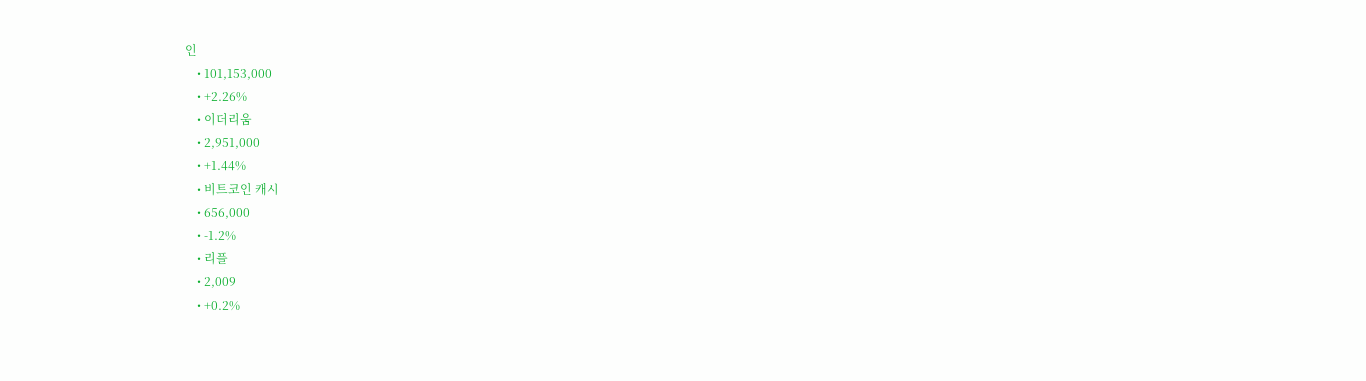인
    • 101,153,000
    • +2.26%
    • 이더리움
    • 2,951,000
    • +1.44%
    • 비트코인 캐시
    • 656,000
    • -1.2%
    • 리플
    • 2,009
    • +0.2%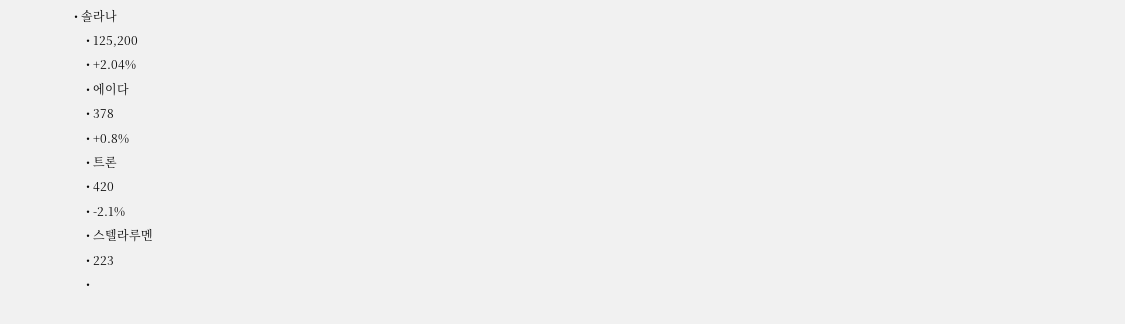• 솔라나
    • 125,200
    • +2.04%
    • 에이다
    • 378
    • +0.8%
    • 트론
    • 420
    • -2.1%
    • 스텔라루멘
    • 223
    •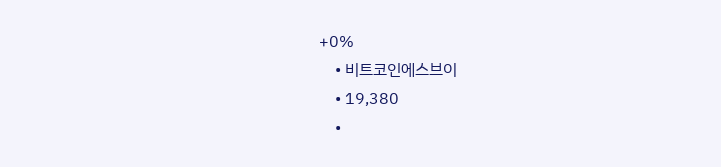+0%
    • 비트코인에스브이
    • 19,380
    •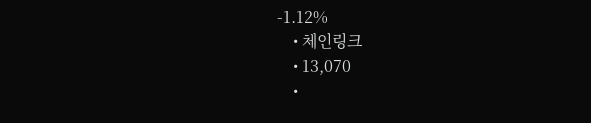-1.12%
    • 체인링크
    • 13,070
    •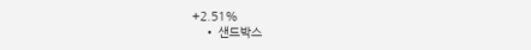+2.51%
    • 샌드박스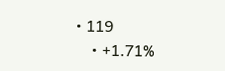• 119
    • +1.71%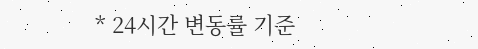* 24시간 변동률 기준